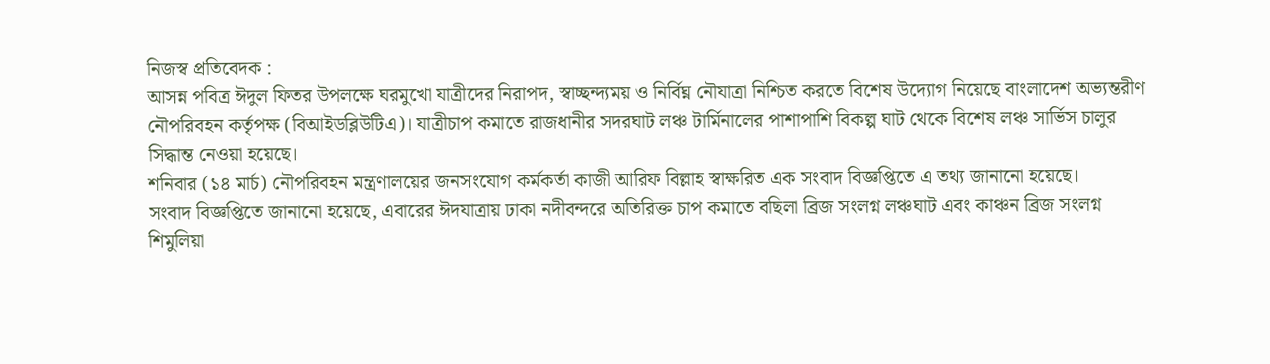নিজস্ব প্রতিবেদক :
আসন্ন পবিত্র ঈদুল ফিতর উপলক্ষে ঘরমুখো যাত্রীদের নিরাপদ, স্বাচ্ছন্দ্যময় ও নির্বিঘ্ন নৌযাত্রা নিশ্চিত করতে বিশেষ উদ্যোগ নিয়েছে বাংলাদেশ অভ্যন্তরীণ নৌপরিবহন কর্তৃপক্ষ (বিআইডব্লিউটিএ)। যাত্রীচাপ কমাতে রাজধানীর সদরঘাট লঞ্চ টার্মিনালের পাশাপাশি বিকল্প ঘাট থেকে বিশেষ লঞ্চ সার্ভিস চালুর সিদ্ধান্ত নেওয়া হয়েছে।
শনিবার (১৪ মার্চ) নৌপরিবহন মন্ত্রণালয়ের জনসংযোগ কর্মকর্তা কাজী আরিফ বিল্লাহ স্বাক্ষরিত এক সংবাদ বিজ্ঞপ্তিতে এ তথ্য জানানো হয়েছে।
সংবাদ বিজ্ঞপ্তিতে জানানো হয়েছে, এবারের ঈদযাত্রায় ঢাকা নদীবন্দরে অতিরিক্ত চাপ কমাতে বছিলা ব্রিজ সংলগ্ন লঞ্চঘাট এবং কাঞ্চন ব্রিজ সংলগ্ন শিমুলিয়া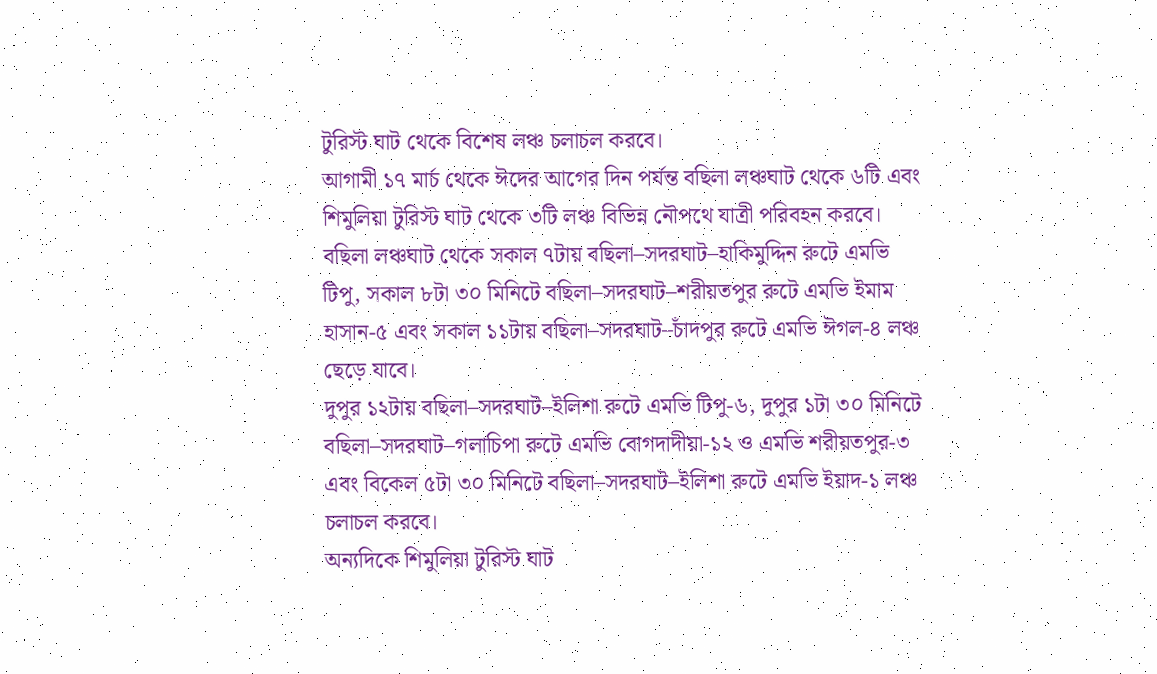টুরিস্ট ঘাট থেকে বিশেষ লঞ্চ চলাচল করবে।
আগামী ১৭ মার্চ থেকে ঈদের আগের দিন পর্যন্ত বছিলা লঞ্চঘাট থেকে ৬টি এবং শিমুলিয়া টুরিস্ট ঘাট থেকে ৩টি লঞ্চ বিভিন্ন নৌপথে যাত্রী পরিবহন করবে।
বছিলা লঞ্চঘাট থেকে সকাল ৭টায় বছিলা–সদরঘাট–হাকিমুদ্দিন রুটে এমভি টিপু, সকাল ৮টা ৩০ মিনিটে বছিলা–সদরঘাট–শরীয়তপুর রুটে এমভি ইমাম হাসান-৫ এবং সকাল ১১টায় বছিলা–সদরঘাট–চাঁদপুর রুটে এমভি ঈগল-৪ লঞ্চ ছেড়ে যাবে।
দুপুর ১২টায় বছিলা–সদরঘাট–ইলিশা রুটে এমভি টিপু-৬, দুপুর ১টা ৩০ মিনিটে বছিলা–সদরঘাট–গলাচিপা রুটে এমভি বোগদাদীয়া-১২ ও এমভি শরীয়তপুর-৩ এবং বিকেল ৫টা ৩০ মিনিটে বছিলা–সদরঘাট–ইলিশা রুটে এমভি ইয়াদ-১ লঞ্চ চলাচল করবে।
অন্যদিকে শিমুলিয়া টুরিস্ট ঘাট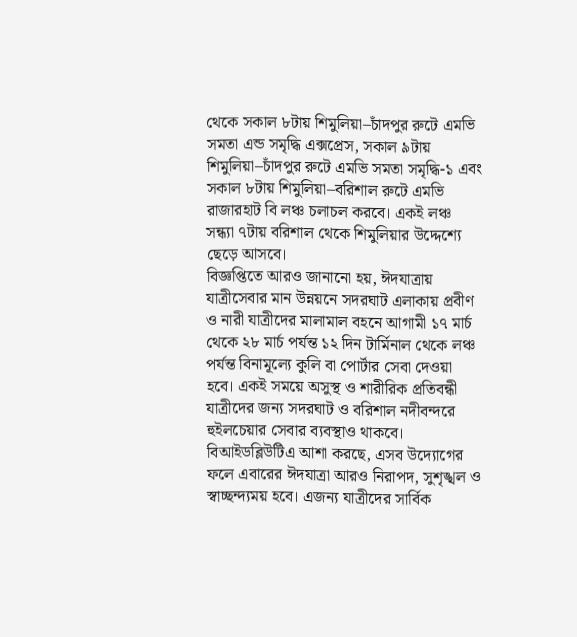থেকে সকাল ৮টায় শিমুলিয়া–চাঁদপুর রুটে এমভি সমতা এন্ড সমৃদ্ধি এক্সপ্রেস, সকাল ৯টায় শিমুলিয়া–চাঁদপুর রুটে এমভি সমতা সমৃদ্ধি-১ এবং সকাল ৮টায় শিমুলিয়া–বরিশাল রুটে এমভি রাজারহাট বি লঞ্চ চলাচল করবে। একই লঞ্চ সন্ধ্যা ৭টায় বরিশাল থেকে শিমুলিয়ার উদ্দেশ্যে ছেড়ে আসবে।
বিজ্ঞপ্তিতে আরও জানানো হয়, ঈদযাত্রায় যাত্রীসেবার মান উন্নয়নে সদরঘাট এলাকায় প্রবীণ ও নারী যাত্রীদের মালামাল বহনে আগামী ১৭ মার্চ থেকে ২৮ মার্চ পর্যন্ত ১২ দিন টার্মিনাল থেকে লঞ্চ পর্যন্ত বিনামূল্যে কুলি বা পোর্টার সেবা দেওয়া হবে। একই সময়ে অসুস্থ ও শারীরিক প্রতিবন্ধী যাত্রীদের জন্য সদরঘাট ও বরিশাল নদীবন্দরে হুইলচেয়ার সেবার ব্যবস্থাও থাকবে।
বিআইডব্লিউটিএ আশা করছে, এসব উদ্যোগের ফলে এবারের ঈদযাত্রা আরও নিরাপদ, সুশৃঙ্খল ও স্বাচ্ছন্দ্যময় হবে। এজন্য যাত্রীদের সার্বিক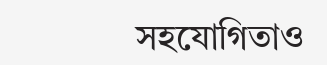সহযোগিতাও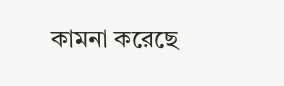কামনা করেছে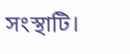সংস্থাটি।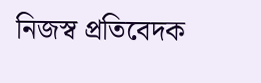নিজস্ব প্রতিবেদক